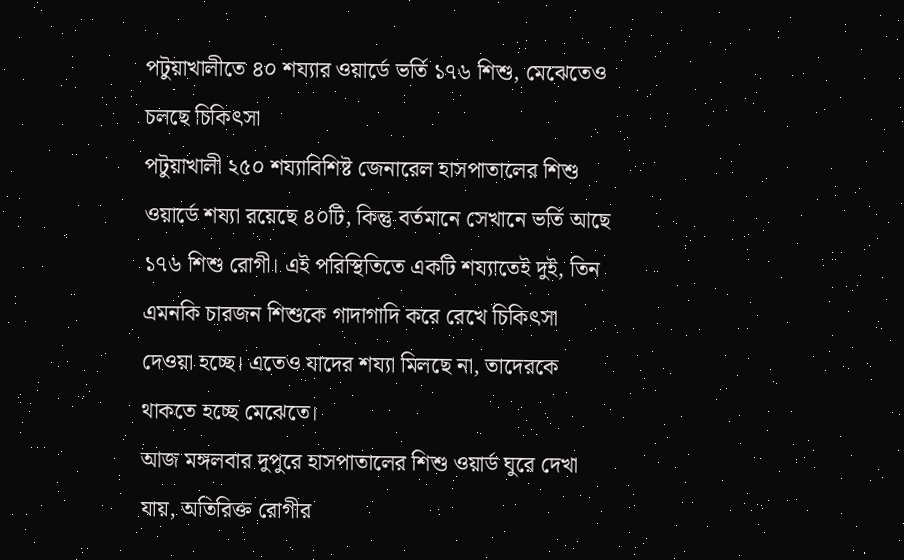পটুয়াখালীতে ৪০ শয্যার ওয়ার্ডে ভর্তি ১৭৬ শিশু, মেঝেতেও চলছে চিকিৎসা
পটুয়াখালী ২৫০ শয্যাবিশিষ্ট জেনারেল হাসপাতালের শিশু ওয়ার্ডে শয্যা রয়েছে ৪০টি, কিন্তু বর্তমানে সেখানে ভর্তি আছে ১৭৬ শিশু রোগী। এই পরিস্থিতিতে একটি শয্যাতেই দুই, তিন এমনকি চারজন শিশুকে গাদাগাদি করে রেখে চিকিৎসা দেওয়া হচ্ছে। এতেও যাদের শয্যা মিলছে না, তাদেরকে থাকতে হচ্ছে মেঝেতে।
আজ মঙ্গলবার দুপুরে হাসপাতালের শিশু ওয়ার্ড ঘুরে দেখা যায়, অতিরিক্ত রোগীর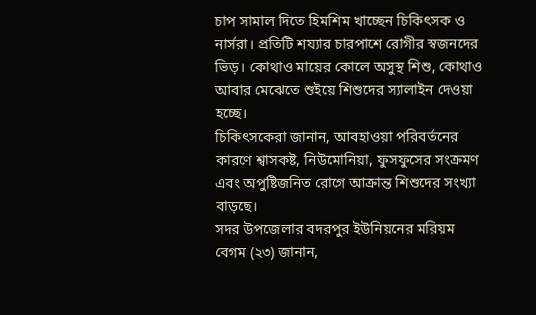চাপ সামাল দিতে হিমশিম খাচ্ছেন চিকিৎসক ও নার্সরা। প্রতিটি শয্যার চারপাশে রোগীর স্বজনদের ভিড়। কোথাও মায়ের কোলে অসুস্থ শিশু, কোথাও আবার মেঝেতে শুইয়ে শিশুদের স্যালাইন দেওয়া হচ্ছে।
চিকিৎসকেরা জানান, আবহাওয়া পরিবর্তনের কারণে শ্বাসকষ্ট, নিউমোনিয়া, ফুসফুসের সংক্রমণ এবং অপুষ্টিজনিত রোগে আক্রান্ত শিশুদের সংখ্যা বাড়ছে।
সদর উপজেলার বদরপুর ইউনিয়নের মরিয়ম বেগম (২৩) জানান,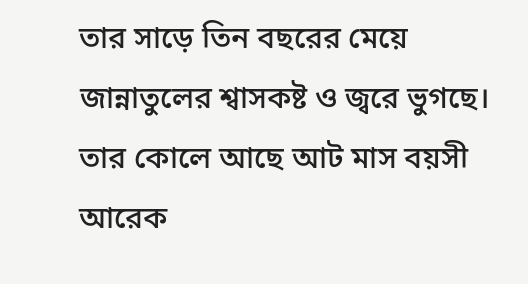তার সাড়ে তিন বছরের মেয়ে জান্নাতুলের শ্বাসকষ্ট ও জ্বরে ভুগছে। তার কোলে আছে আট মাস বয়সী আরেক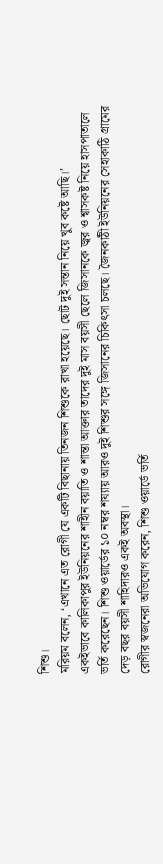শিশু।
মরিয়ম বলেন, ‘এখানে এত রোগী যে একটি বিছানায় তিনজন শিশুকে রাখা হয়েছে। ছোট দুই সন্তান নিয়ে খুব কষ্টে আছি।’
একইভাবে কালিকাপুর ইউনিয়নের শাহীন বয়াতি ও শান্তা আক্তার তাদের দুই মাস বয়সী ছেলে জিসানকে জ্বর ও শ্বাসকষ্ট নিয়ে হাসপাতালে ভর্তি করেছেন। শিশু ওয়ার্ডের ১০ নম্বর শয্যায় আরও দুই শিশুর সঙ্গে জিসানের চিকিৎসা চলছে। জৈনকাঠী ইউনিয়নের সেহাকাঠি গ্রামের দেড় বছর বয়সী শাহিদারও একই অবস্থা।
রোগীর স্বজনেরা অভিযোগ করেন, শিশু ওয়ার্ডে ভর্তি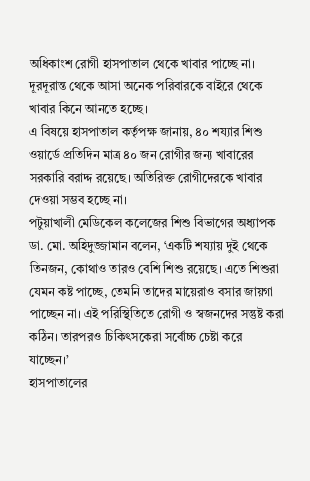অধিকাংশ রোগী হাসপাতাল থেকে খাবার পাচ্ছে না। দূরদূরান্ত থেকে আসা অনেক পরিবারকে বাইরে থেকে খাবার কিনে আনতে হচ্ছে।
এ বিষয়ে হাসপাতাল কর্তৃপক্ষ জানায়, ৪০ শয্যার শিশু ওয়ার্ডে প্রতিদিন মাত্র ৪০ জন রোগীর জন্য খাবারের সরকারি বরাদ্দ রয়েছে। অতিরিক্ত রোগীদেরকে খাবার দেওয়া সম্ভব হচ্ছে না।
পটুয়াখালী মেডিকেল কলেজের শিশু বিভাগের অধ্যাপক ডা. মো. অহিদুজ্জামান বলেন, ‘একটি শয্যায় দুই থেকে তিনজন, কোথাও তারও বেশি শিশু রয়েছে। এতে শিশুরা যেমন কষ্ট পাচ্ছে, তেমনি তাদের মায়েরাও বসার জায়গা পাচ্ছেন না। এই পরিস্থিতিতে রোগী ও স্বজনদের সন্তুষ্ট করা কঠিন। তারপরও চিকিৎসকেরা সর্বোচ্চ চেষ্টা করে যাচ্ছেন।’
হাসপাতালের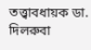তত্ত্বাবধায়ক ডা. দিলরুবা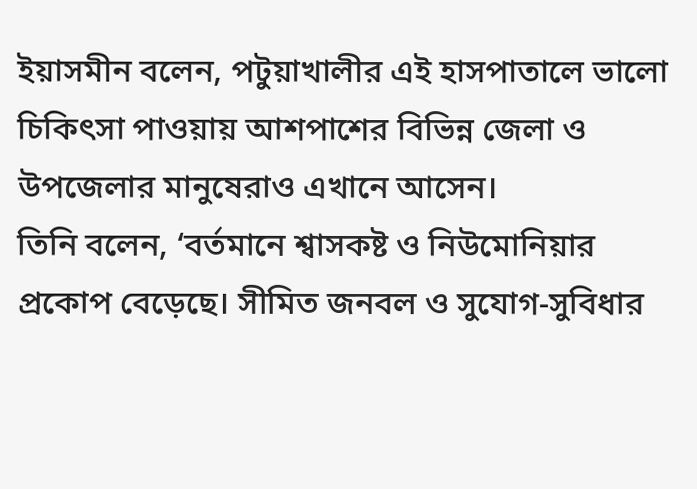ইয়াসমীন বলেন, পটুয়াখালীর এই হাসপাতালে ভালো চিকিৎসা পাওয়ায় আশপাশের বিভিন্ন জেলা ও উপজেলার মানুষেরাও এখানে আসেন।
তিনি বলেন, ‘বর্তমানে শ্বাসকষ্ট ও নিউমোনিয়ার প্রকোপ বেড়েছে। সীমিত জনবল ও সুযোগ-সুবিধার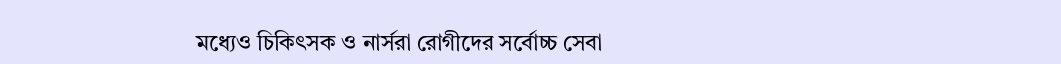মধ্যেও চিকিৎসক ও নার্সরা রোগীদের সর্বোচ্চ সেবা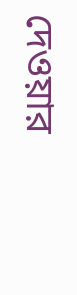দেওয়ার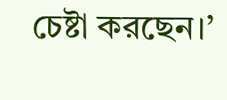চেষ্টা করছেন।’